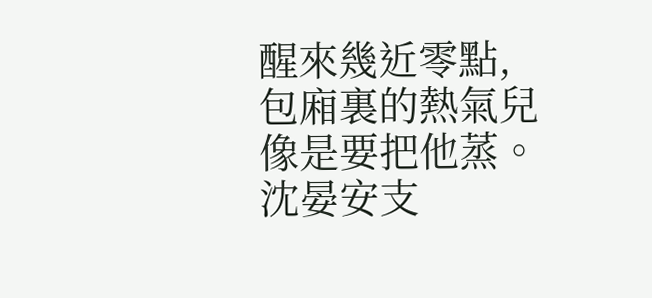醒來幾近零點,包廂裏的熱氣兒像是要把他蒸。
沈晏安支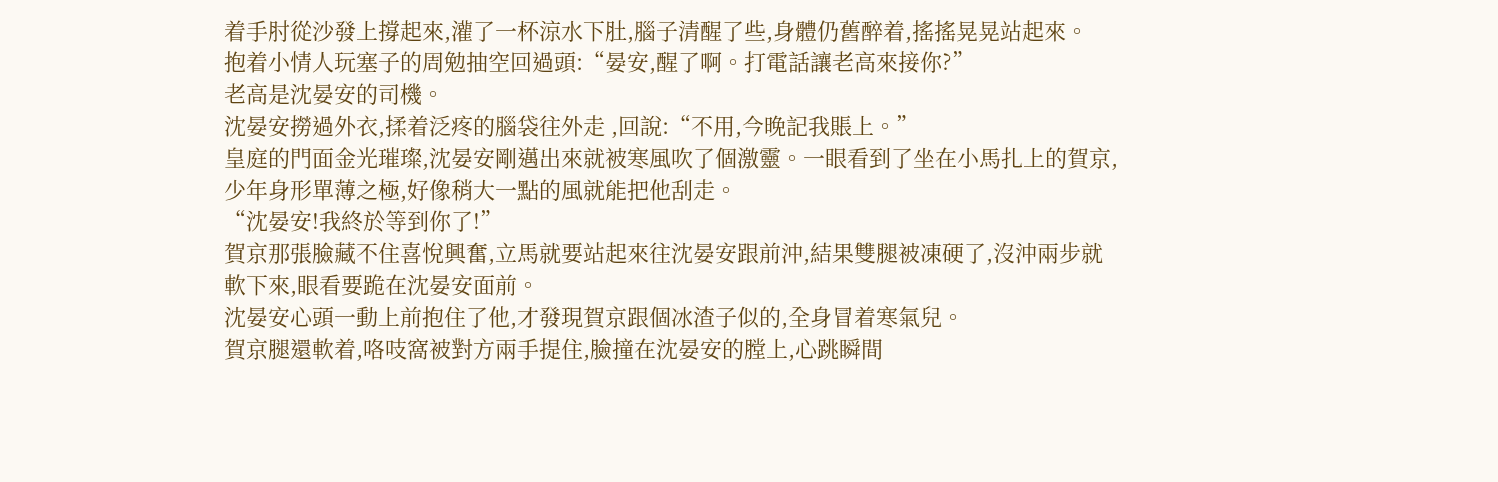着手肘從沙發上撐起來,灌了一杯涼水下肚,腦子清醒了些,身體仍舊醉着,搖搖晃晃站起來。
抱着小情人玩塞子的周勉抽空回過頭:“晏安,醒了啊。打電話讓老高來接你?”
老高是沈晏安的司機。
沈晏安撈過外衣,揉着泛疼的腦袋往外走 ,回說:“不用,今晚記我賬上。”
皇庭的門面金光璀璨,沈晏安剛邁出來就被寒風吹了個激靈。一眼看到了坐在小馬扎上的賀京,少年身形單薄之極,好像稍大一點的風就能把他刮走。
“沈晏安!我終於等到你了!”
賀京那張臉藏不住喜悅興奮,立馬就要站起來往沈晏安跟前沖,結果雙腿被凍硬了,沒沖兩步就軟下來,眼看要跪在沈晏安面前。
沈晏安心頭一動上前抱住了他,才發現賀京跟個冰渣子似的,全身冒着寒氣兒。
賀京腿還軟着,咯吱窩被對方兩手提住,臉撞在沈晏安的膛上,心跳瞬間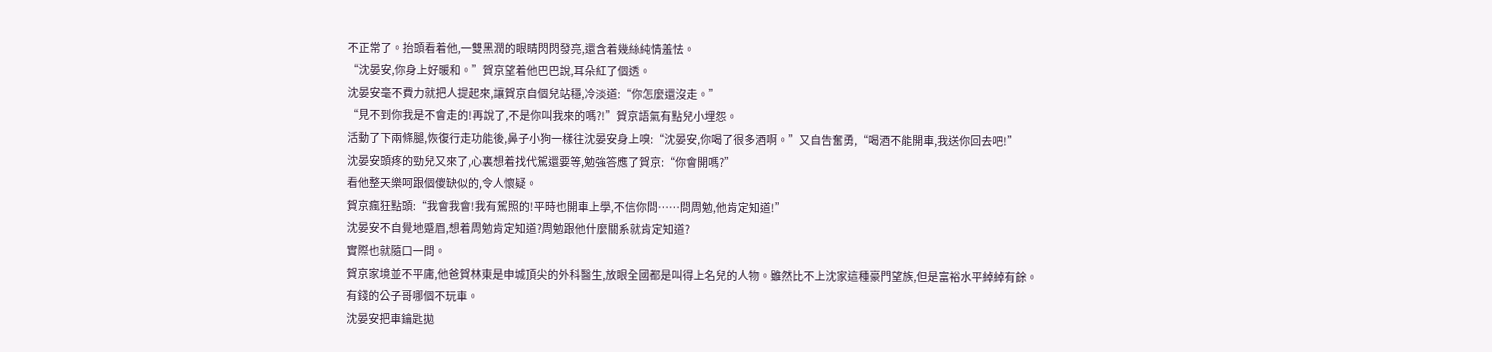不正常了。抬頭看着他,一雙黑潤的眼睛閃閃發亮,還含着幾絲純情羞怯。
“沈晏安,你身上好暖和。”賀京望着他巴巴說,耳朵紅了個透。
沈晏安毫不費力就把人提起來,讓賀京自個兒站穩,冷淡道:“你怎麼還沒走。”
“見不到你我是不會走的!再說了,不是你叫我來的嗎?!”賀京語氣有點兒小埋怨。
活動了下兩條腿,恢復行走功能後,鼻子小狗一樣往沈晏安身上嗅:“沈晏安,你喝了很多酒啊。”又自告奮勇,“喝酒不能開車,我送你回去吧!”
沈晏安頭疼的勁兒又來了,心裏想着找代駕還要等,勉強答應了賀京:“你會開嗎?”
看他整天樂呵跟個傻缺似的,令人懷疑。
賀京瘋狂點頭:“我會我會!我有駕照的!平時也開車上學,不信你問……問周勉,他肯定知道!”
沈晏安不自覺地蹙眉,想着周勉肯定知道?周勉跟他什麼關系就肯定知道?
實際也就隨口一問。
賀京家境並不平庸,他爸賀林東是申城頂尖的外科醫生,放眼全國都是叫得上名兒的人物。雖然比不上沈家這種豪門望族,但是富裕水平綽綽有餘。
有錢的公子哥哪個不玩車。
沈晏安把車鑰匙拋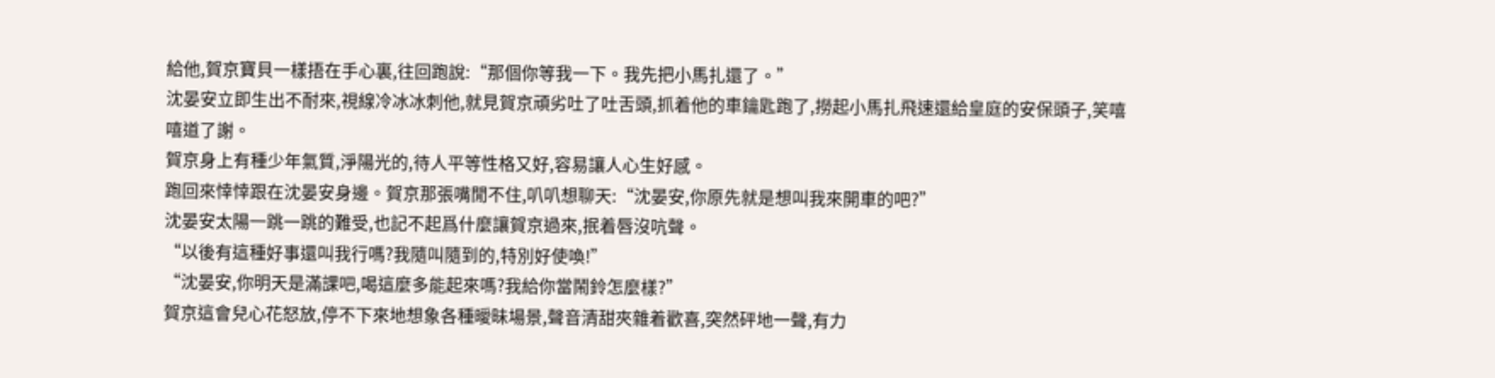給他,賀京寶貝一樣捂在手心裏,往回跑說:“那個你等我一下。我先把小馬扎還了。”
沈晏安立即生出不耐來,視線冷冰冰刺他,就見賀京頑劣吐了吐舌頭,抓着他的車鑰匙跑了,撈起小馬扎飛速還給皇庭的安保頭子,笑嘻嘻道了謝。
賀京身上有種少年氣質,淨陽光的,待人平等性格又好,容易讓人心生好感。
跑回來悻悻跟在沈晏安身邊。賀京那張嘴閒不住,叭叭想聊天:“沈晏安,你原先就是想叫我來開車的吧?”
沈晏安太陽一跳一跳的難受,也記不起爲什麼讓賀京過來,抿着唇沒吭聲。
“以後有這種好事還叫我行嗎?我隨叫隨到的,特別好使喚!”
“沈晏安,你明天是滿課吧,喝這麼多能起來嗎?我給你當鬧鈴怎麼樣?”
賀京這會兒心花怒放,停不下來地想象各種曖昧場景,聲音清甜夾雜着歡喜,突然砰地一聲,有力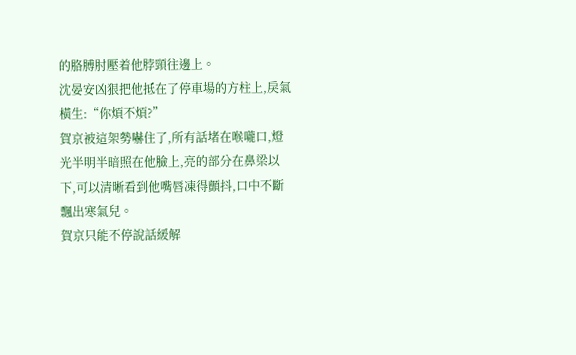的胳膊肘壓着他脖頸往邊上。
沈晏安凶狠把他抵在了停車場的方柱上,戾氣橫生:“你煩不煩?”
賀京被這架勢嚇住了,所有話堵在喉嚨口,燈光半明半暗照在他臉上,亮的部分在鼻梁以下,可以清晰看到他嘴唇凍得顫抖,口中不斷飄出寒氣兒。
賀京只能不停說話緩解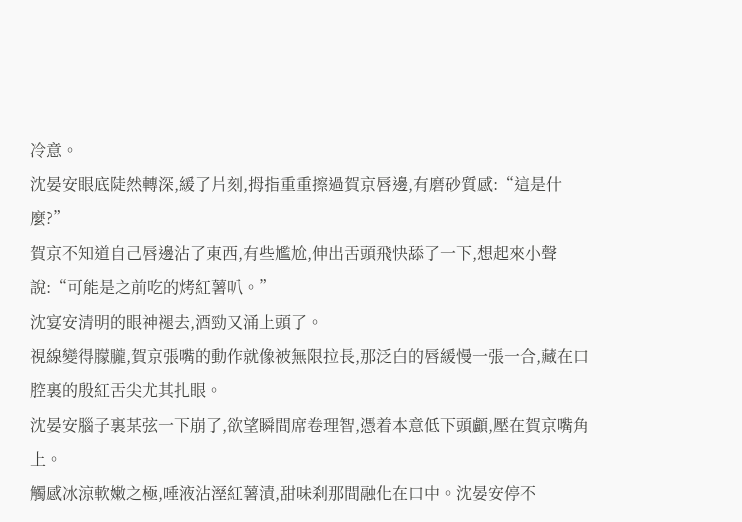冷意。
沈晏安眼底陡然轉深,緩了片刻,拇指重重擦過賀京唇邊,有磨砂質感:“這是什麼?”
賀京不知道自己唇邊沾了東西,有些尷尬,伸出舌頭飛快舔了一下,想起來小聲說:“可能是之前吃的烤紅薯叭。”
沈宴安清明的眼神褪去,酒勁又涌上頭了。
視線變得朦朧,賀京張嘴的動作就像被無限拉長,那泛白的唇緩慢一張一合,藏在口腔裏的殷紅舌尖尤其扎眼。
沈晏安腦子裏某弦一下崩了,欲望瞬間席卷理智,憑着本意低下頭顱,壓在賀京嘴角上。
觸感冰涼軟嫩之極,唾液沾溼紅薯漬,甜味刹那間融化在口中。沈晏安停不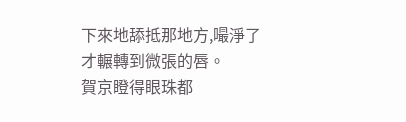下來地舔抵那地方,嘬淨了才輾轉到微張的唇。
賀京瞪得眼珠都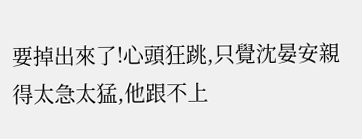要掉出來了!心頭狂跳,只覺沈晏安親得太急太猛,他跟不上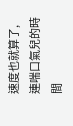速度也就算了,連喘口氣兒的時間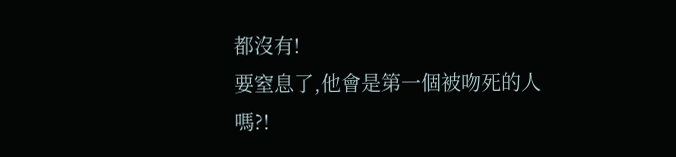都沒有!
要窒息了,他會是第一個被吻死的人嗎?!